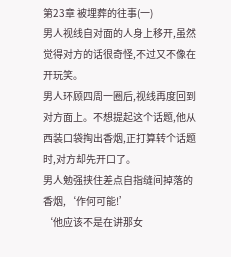第23章 被埋葬的往事(一)
男人视线自对面的人身上移开,虽然觉得对方的话很奇怪,不过又不像在开玩笑。
男人环顾四周一圈后,视线再度回到对方面上。不想提起这个话题,他从西装口袋掏出香烟,正打算转个话题时,对方却先开口了。
男人勉强挟住差点自指缝间掉落的香烟,‘作何可能!’
‘他应该不是在讲那女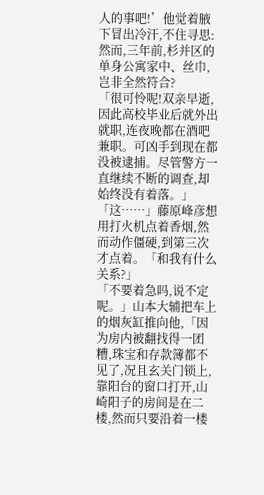人的事吧!’他觉着腋下冒出冷汗,不住寻思:然而,三年前,杉并区的单身公寓家中、丝巾,岂非全然符合?
「很可怜呢!双亲早逝,因此高校毕业后就外出就职,连夜晚都在酒吧兼职。可凶手到现在都没被逮捕。尽管警方一直继续不断的调查,却始终没有着落。」
「这……」藤原峰彦想用打火机点着香烟,然而动作僵硬,到第三次才点着。「和我有什么关系?」
「不要着急吗,说不定呢。」山本大辅把车上的烟灰缸推向他,「因为房内被翻找得一团糟,珠宝和存款簿都不见了,况且玄关门锁上,靠阳台的窗口打开,山崎阳子的房间是在二楼,然而只要沿着一楼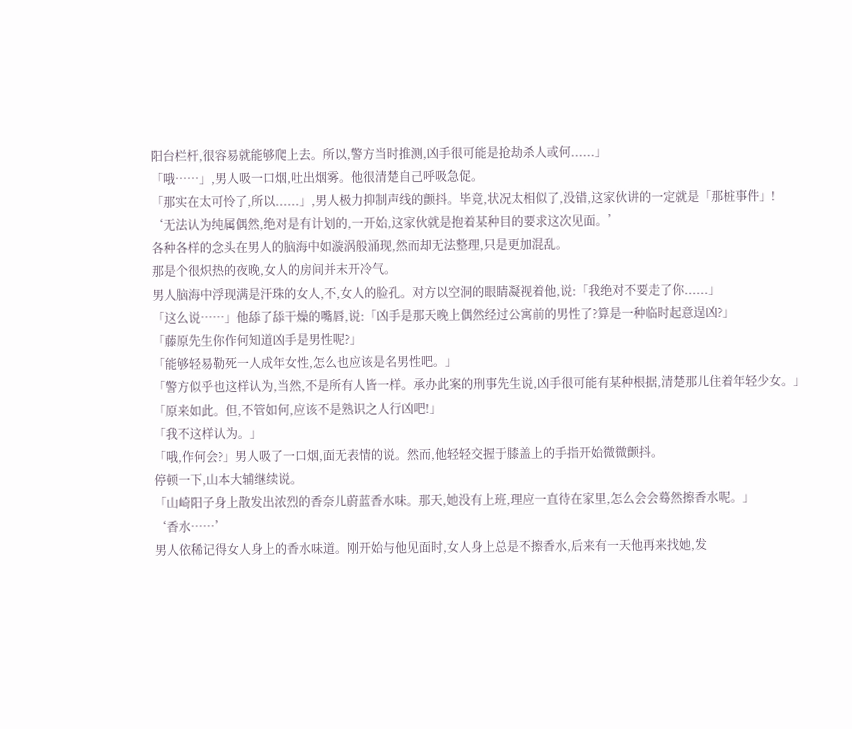阳台栏杆,很容易就能够爬上去。所以,警方当时推测,凶手很可能是抢劫杀人或何......」
「哦……」,男人吸一口烟,吐出烟雾。他很清楚自己呼吸急促。
「那实在太可怜了,所以......」,男人极力抑制声线的颤抖。毕竟,状况太相似了,没错,这家伙讲的一定就是「那桩事件」!
‘无法认为纯属偶然,绝对是有计划的,一开始,这家伙就是抱着某种目的要求这次见面。’
各种各样的念头在男人的脑海中如漩涡般涌现,然而却无法整理,只是更加混乱。
那是个很炽热的夜晚,女人的房间并末开冷气。
男人脑海中浮现满是汗珠的女人,不,女人的脸孔。对方以空洞的眼睛凝视着他,说:「我绝对不要走了你......」
「这么说……」他舔了舔干燥的嘴唇,说:「凶手是那天晚上偶然经过公寓前的男性了?算是一种临时起意逞凶?」
「藤原先生你作何知道凶手是男性呢?」
「能够轻易勒死一人成年女性,怎么也应该是名男性吧。」
「警方似乎也这样认为,当然,不是所有人皆一样。承办此案的刑事先生说,凶手很可能有某种根据,清楚那儿住着年轻少女。」
「原来如此。但,不管如何,应该不是熟识之人行凶吧!」
「我不这样认为。」
「哦,作何会?」男人吸了一口烟,面无表情的说。然而,他轻轻交握于膝盖上的手指开始微微颤抖。
停顿一下,山本大辅继续说。
「山崎阳子身上散发出浓烈的香奈儿蔚蓝香水味。那天,她没有上班,理应一直待在家里,怎么会会蓦然擦香水呢。」
‘香水……’
男人依稀记得女人身上的香水味道。刚开始与他见面时,女人身上总是不擦香水,后来有一天他再来找她,发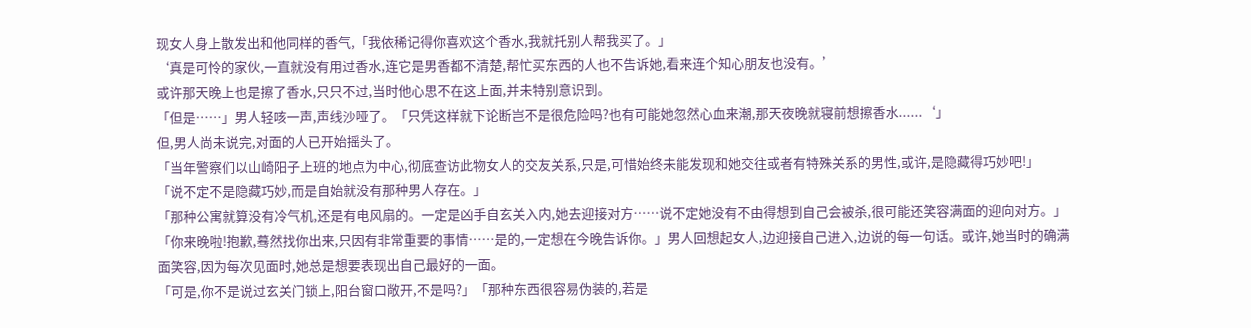现女人身上散发出和他同样的香气,「我依稀记得你喜欢这个香水,我就托别人帮我买了。」
‘真是可怜的家伙,一直就没有用过香水,连它是男香都不清楚,帮忙买东西的人也不告诉她,看来连个知心朋友也没有。’
或许那天晚上也是擦了香水,只只不过,当时他心思不在这上面,并未特别意识到。
「但是……」男人轻咳一声,声线沙哑了。「只凭这样就下论断岂不是很危险吗?也有可能她忽然心血来潮,那天夜晚就寝前想擦香水......‘」
但,男人尚未说完,对面的人已开始摇头了。
「当年警察们以山崎阳子上班的地点为中心,彻底查访此物女人的交友关系,只是,可惜始终未能发现和她交往或者有特殊关系的男性,或许,是隐藏得巧妙吧!」
「说不定不是隐藏巧妙,而是自始就没有那种男人存在。」
「那种公寓就算没有冷气机,还是有电风扇的。一定是凶手自玄关入内,她去迎接对方……说不定她没有不由得想到自己会被杀,很可能还笑容满面的迎向对方。」
「你来晚啦!抱歉,蓦然找你出来,只因有非常重要的事情……是的,一定想在今晚告诉你。」男人回想起女人,边迎接自己进入,边说的每一句话。或许,她当时的确满面笑容,因为每次见面时,她总是想要表现出自己最好的一面。
「可是,你不是说过玄关门锁上,阳台窗口敞开,不是吗?」「那种东西很容易伪装的,若是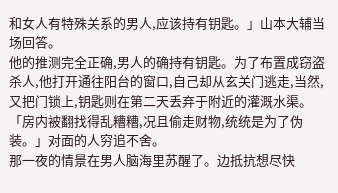和女人有特殊关系的男人,应该持有钥匙。」山本大辅当场回答。
他的推测完全正确,男人的确持有钥匙。为了布置成窃盗杀人,他打开通往阳台的窗口,自己却从玄关门逃走,当然,又把门锁上,钥匙则在第二天丢弃于附近的灌溉水渠。
「房内被翻找得乱糟糟,况且偷走财物,统统是为了伪装。」对面的人穷追不舍。
那一夜的情景在男人脑海里苏醒了。边抵抗想尽快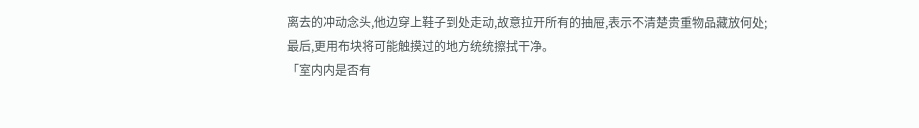离去的冲动念头,他边穿上鞋子到处走动,故意拉开所有的抽屉,表示不清楚贵重物品藏放何处;最后,更用布块将可能触摸过的地方统统擦拭干净。
「室内内是否有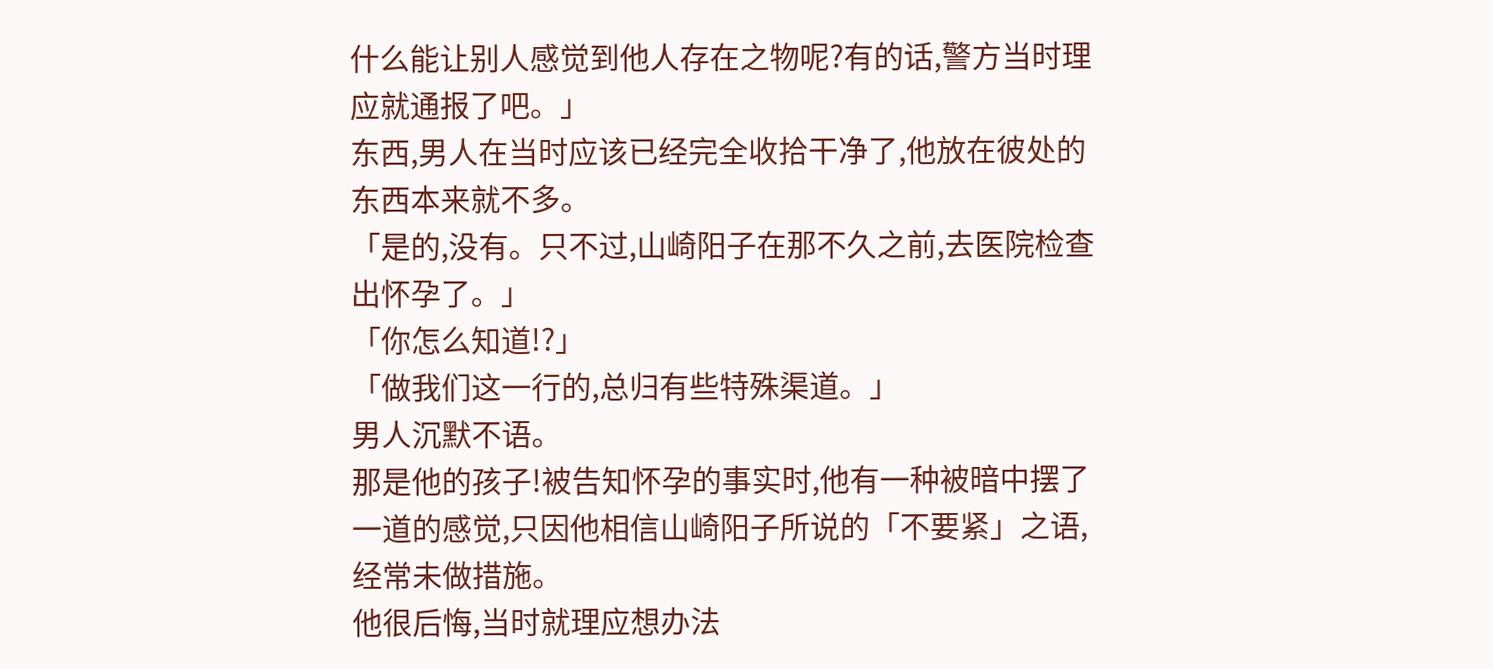什么能让别人感觉到他人存在之物呢?有的话,警方当时理应就通报了吧。」
东西,男人在当时应该已经完全收拾干净了,他放在彼处的东西本来就不多。
「是的,没有。只不过,山崎阳子在那不久之前,去医院检查出怀孕了。」
「你怎么知道!?」
「做我们这一行的,总归有些特殊渠道。」
男人沉默不语。
那是他的孩子!被告知怀孕的事实时,他有一种被暗中摆了一道的感觉,只因他相信山崎阳子所说的「不要紧」之语,经常未做措施。
他很后悔,当时就理应想办法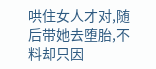哄住女人才对,随后带她去堕胎,不料却只因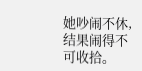她吵闹不休,结果闹得不可收拾。